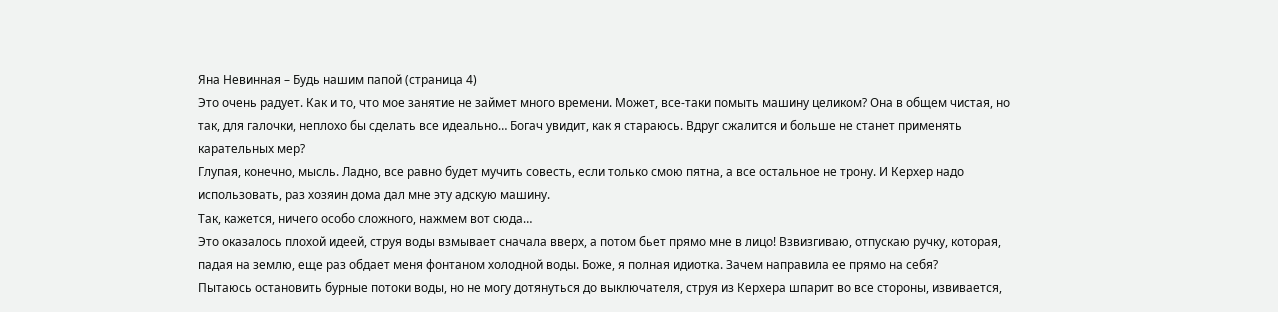Яна Невинная – Будь нашим папой (страница 4)
Это очень радует. Как и то, что мое занятие не займет много времени. Может, все-таки помыть машину целиком? Она в общем чистая, но так, для галочки, неплохо бы сделать все идеально… Богач увидит, как я стараюсь. Вдруг сжалится и больше не станет применять карательных мер?
Глупая, конечно, мысль. Ладно, все равно будет мучить совесть, если только смою пятна, а все остальное не трону. И Керхер надо использовать, раз хозяин дома дал мне эту адскую машину.
Так, кажется, ничего особо сложного, нажмем вот сюда…
Это оказалось плохой идеей, струя воды взмывает сначала вверх, а потом бьет прямо мне в лицо! Взвизгиваю, отпускаю ручку, которая, падая на землю, еще раз обдает меня фонтаном холодной воды. Боже, я полная идиотка. Зачем направила ее прямо на себя?
Пытаюсь остановить бурные потоки воды, но не могу дотянуться до выключателя, струя из Керхера шпарит во все стороны, извивается,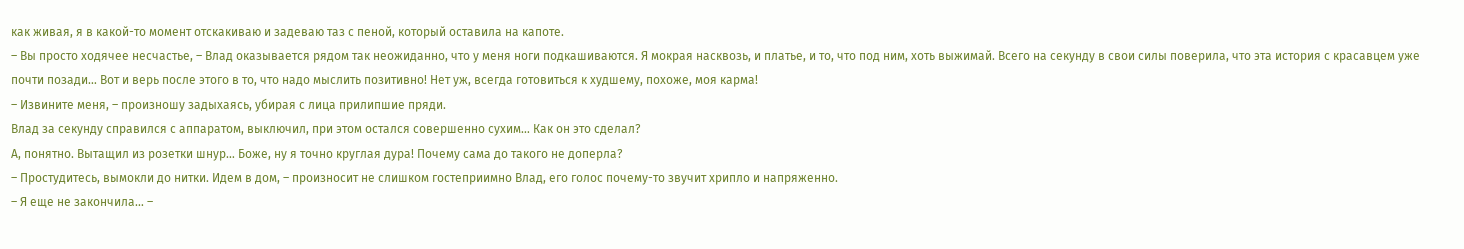как живая, я в какой-то момент отскакиваю и задеваю таз с пеной, который оставила на капоте.
– Вы просто ходячее несчастье, – Влад оказывается рядом так неожиданно, что у меня ноги подкашиваются. Я мокрая насквозь, и платье, и то, что под ним, хоть выжимай. Всего на секунду в свои силы поверила, что эта история с красавцем уже почти позади… Вот и верь после этого в то, что надо мыслить позитивно! Нет уж, всегда готовиться к худшему, похоже, моя карма!
– Извините меня, – произношу задыхаясь, убирая с лица прилипшие пряди.
Влад за секунду справился с аппаратом, выключил, при этом остался совершенно сухим… Как он это сделал?
А, понятно. Вытащил из розетки шнур… Боже, ну я точно круглая дура! Почему сама до такого не доперла?
– Простудитесь, вымокли до нитки. Идем в дом, – произносит не слишком гостеприимно Влад, его голос почему-то звучит хрипло и напряженно.
– Я еще не закончила… –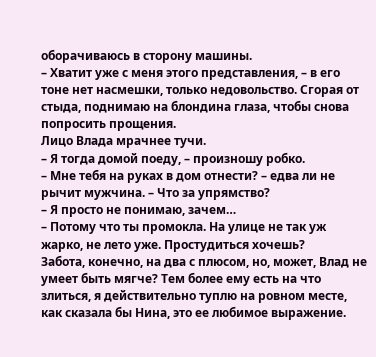оборачиваюсь в сторону машины.
– Хватит уже с меня этого представления, – в его тоне нет насмешки, только недовольство. Сгорая от стыда, поднимаю на блондина глаза, чтобы снова попросить прощения.
Лицо Влада мрачнее тучи.
– Я тогда домой поеду, – произношу робко.
– Мне тебя на руках в дом отнести? – едва ли не рычит мужчина. – Что за упрямство?
– Я просто не понимаю, зачем…
– Потому что ты промокла. На улице не так уж жарко, не лето уже. Простудиться хочешь?
Забота, конечно, на два с плюсом, но, может, Влад не умеет быть мягче? Тем более ему есть на что злиться, я действительно туплю на ровном месте, как сказала бы Нина, это ее любимое выражение.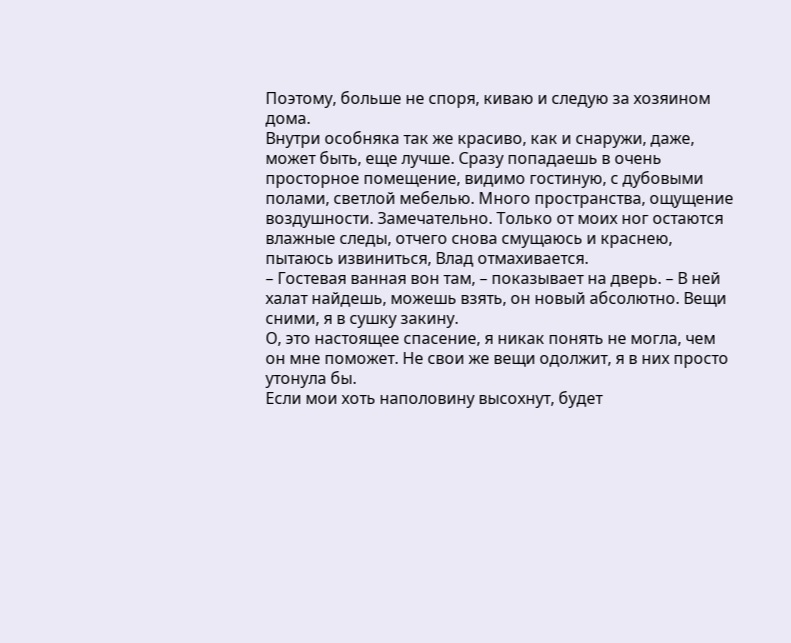Поэтому, больше не споря, киваю и следую за хозяином дома.
Внутри особняка так же красиво, как и снаружи, даже, может быть, еще лучше. Сразу попадаешь в очень просторное помещение, видимо гостиную, с дубовыми полами, светлой мебелью. Много пространства, ощущение воздушности. Замечательно. Только от моих ног остаются влажные следы, отчего снова смущаюсь и краснею, пытаюсь извиниться, Влад отмахивается.
– Гостевая ванная вон там, – показывает на дверь. – В ней халат найдешь, можешь взять, он новый абсолютно. Вещи сними, я в сушку закину.
О, это настоящее спасение, я никак понять не могла, чем он мне поможет. Не свои же вещи одолжит, я в них просто утонула бы.
Если мои хоть наполовину высохнут, будет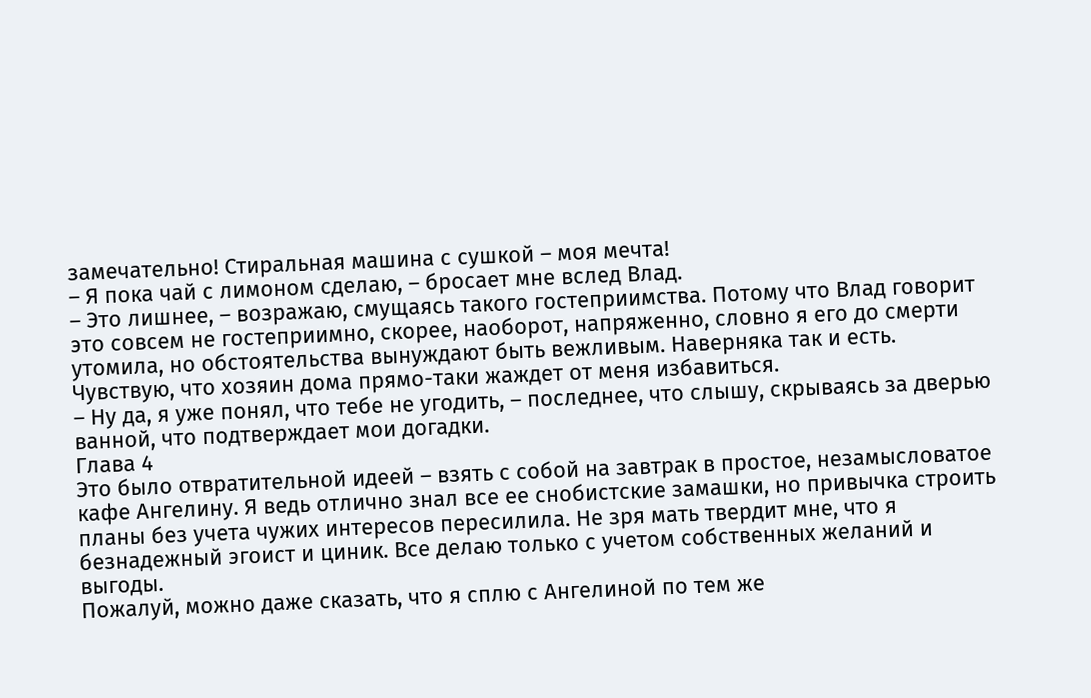замечательно! Стиральная машина с сушкой – моя мечта!
– Я пока чай с лимоном сделаю, – бросает мне вслед Влад.
– Это лишнее, – возражаю, смущаясь такого гостеприимства. Потому что Влад говорит это совсем не гостеприимно, скорее, наоборот, напряженно, словно я его до смерти утомила, но обстоятельства вынуждают быть вежливым. Наверняка так и есть. Чувствую, что хозяин дома прямо-таки жаждет от меня избавиться.
– Ну да, я уже понял, что тебе не угодить, – последнее, что слышу, скрываясь за дверью ванной, что подтверждает мои догадки.
Глава 4
Это было отвратительной идеей – взять с собой на завтрак в простое, незамысловатое кафе Ангелину. Я ведь отлично знал все ее снобистские замашки, но привычка строить планы без учета чужих интересов пересилила. Не зря мать твердит мне, что я безнадежный эгоист и циник. Все делаю только с учетом собственных желаний и выгоды.
Пожалуй, можно даже сказать, что я сплю с Ангелиной по тем же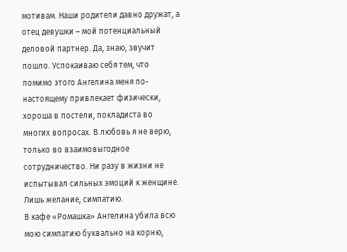мотивам. Наши родители давно дружат, а отец девушки – мой потенциальный деловой партнер. Да, знаю, звучит пошло. Успокаиваю себя тем, что помимо этого Ангелина меня по-настоящему привлекает физически, хороша в постели, покладиста во многих вопросах. В любовь я не верю, только во взаимовыгодное сотрудничество. Ни разу в жизни не испытывал сильных эмоций к женщине. Лишь желание, симпатию.
В кафе «Ромашка» Ангелина убила всю мою симпатию буквально на корню,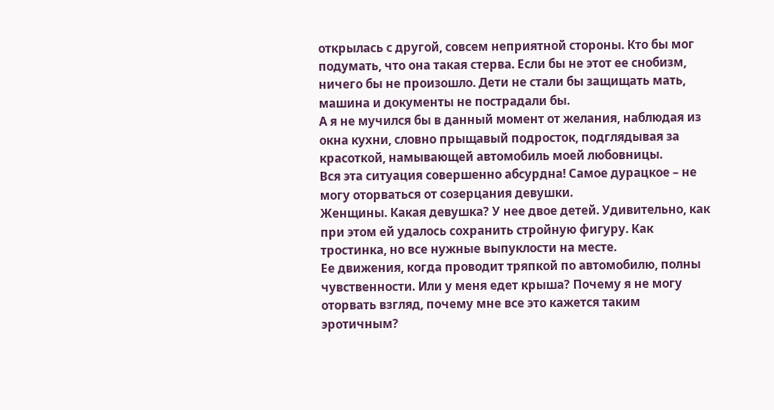открылась с другой, совсем неприятной стороны. Кто бы мог подумать, что она такая стерва. Если бы не этот ее снобизм, ничего бы не произошло. Дети не стали бы защищать мать, машина и документы не пострадали бы.
А я не мучился бы в данный момент от желания, наблюдая из окна кухни, словно прыщавый подросток, подглядывая за красоткой, намывающей автомобиль моей любовницы.
Вся эта ситуация совершенно абсурдна! Самое дурацкое – не могу оторваться от созерцания девушки.
Женщины. Какая девушка? У нее двое детей. Удивительно, как при этом ей удалось сохранить стройную фигуру. Как тростинка, но все нужные выпуклости на месте.
Ее движения, когда проводит тряпкой по автомобилю, полны чувственности. Или у меня едет крыша? Почему я не могу оторвать взгляд, почему мне все это кажется таким эротичным?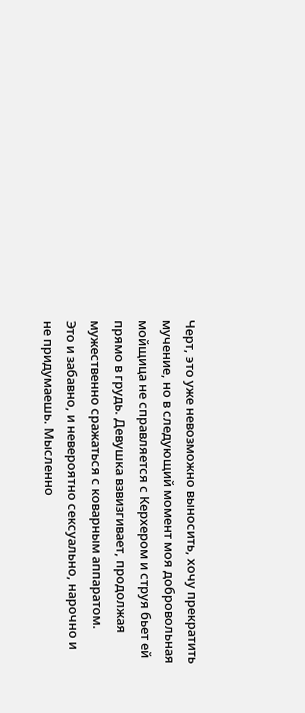Черт, это уже невозможно выносить, хочу прекратить мучение, но в следующий момент моя добровольная мойщица не справляется с Керхером и струя бьет ей прямо в грудь. Девушка взвизгивает, продолжая мужественно сражаться с коварным аппаратом.
Это и забавно, и невероятно сексуально, нарочно и не придумаешь. Мысленно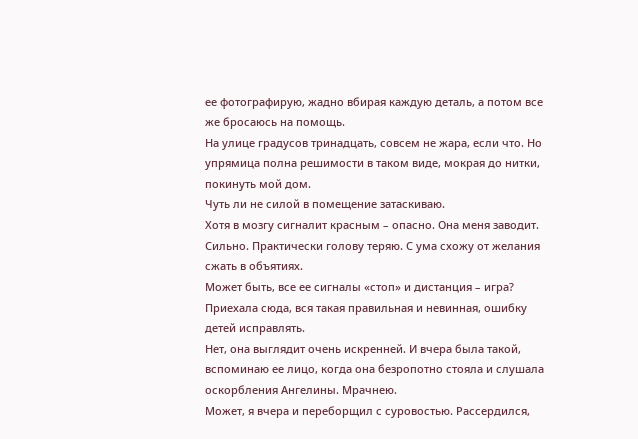ее фотографирую, жадно вбирая каждую деталь, а потом все же бросаюсь на помощь.
На улице градусов тринадцать, совсем не жара, если что. Но упрямица полна решимости в таком виде, мокрая до нитки, покинуть мой дом.
Чуть ли не силой в помещение затаскиваю.
Хотя в мозгу сигналит красным – опасно. Она меня заводит. Сильно. Практически голову теряю. С ума схожу от желания сжать в объятиях.
Может быть, все ее сигналы «стоп» и дистанция – игра? Приехала сюда, вся такая правильная и невинная, ошибку детей исправлять.
Нет, она выглядит очень искренней. И вчера была такой, вспоминаю ее лицо, когда она безропотно стояла и слушала оскорбления Ангелины. Мрачнею.
Может, я вчера и переборщил с суровостью. Рассердился,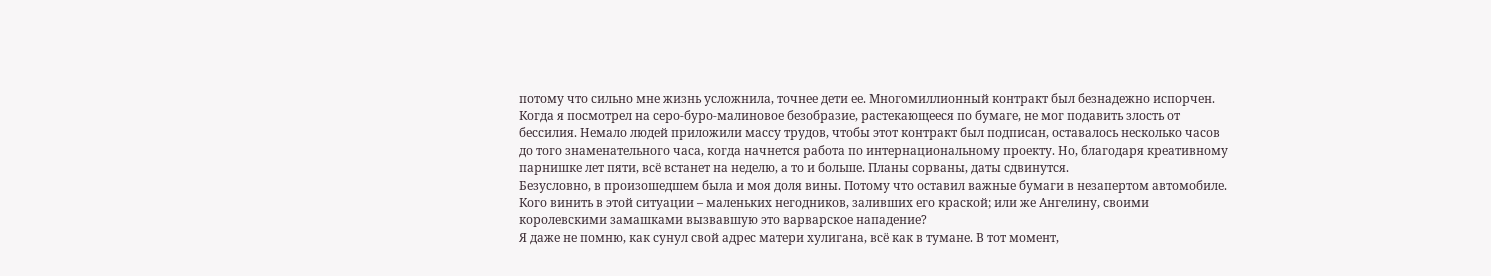потому что сильно мне жизнь усложнила, точнее дети ее. Многомиллионный контракт был безнадежно испорчен.
Когда я посмотрел на серо-буро-малиновое безобразие, растекающееся по бумаге, не мог подавить злость от бессилия. Немало людей приложили массу трудов, чтобы этот контракт был подписан, оставалось несколько часов до того знаменательного часа, когда начнется работа по интернациональному проекту. Но, благодаря креативному парнишке лет пяти, всё встанет на неделю, а то и больше. Планы сорваны, даты сдвинутся.
Безусловно, в произошедшем была и моя доля вины. Потому что оставил важные бумаги в незапертом автомобиле.
Кого винить в этой ситуации – маленьких негодников, заливших его краской; или же Ангелину, своими королевскими замашками вызвавшую это варварское нападение?
Я даже не помню, как сунул свой адрес матери хулигана, всё как в тумане. В тот момент,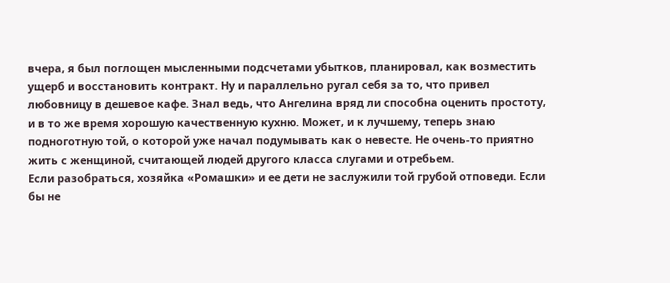вчера, я был поглощен мысленными подсчетами убытков, планировал, как возместить ущерб и восстановить контракт. Ну и параллельно ругал себя за то, что привел любовницу в дешевое кафе. Знал ведь, что Ангелина вряд ли способна оценить простоту, и в то же время хорошую качественную кухню. Может, и к лучшему, теперь знаю подноготную той, о которой уже начал подумывать как о невесте. Не очень-то приятно жить с женщиной, считающей людей другого класса слугами и отребьем.
Если разобраться, хозяйка «Ромашки» и ее дети не заслужили той грубой отповеди. Если бы не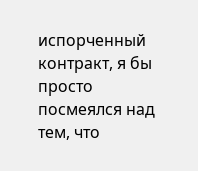испорченный контракт, я бы просто посмеялся над тем, что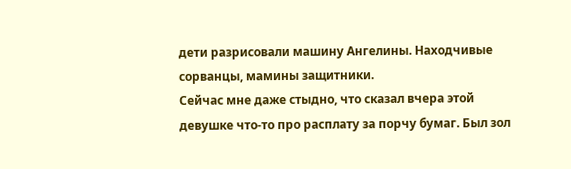дети разрисовали машину Ангелины. Находчивые сорванцы, мамины защитники.
Сейчас мне даже стыдно, что сказал вчера этой девушке что-то про расплату за порчу бумаг. Был зол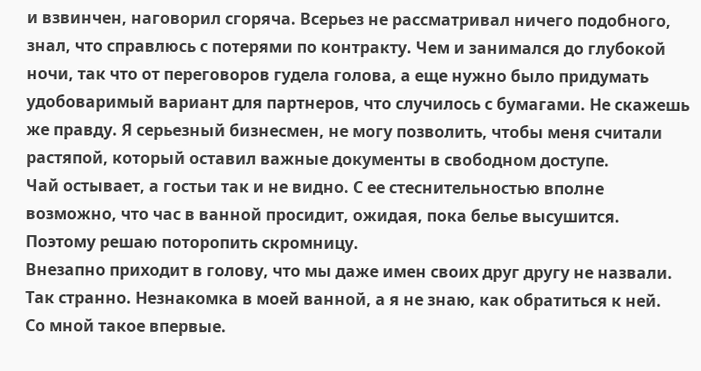и взвинчен, наговорил сгоряча. Всерьез не рассматривал ничего подобного, знал, что справлюсь с потерями по контракту. Чем и занимался до глубокой ночи, так что от переговоров гудела голова, а еще нужно было придумать удобоваримый вариант для партнеров, что случилось с бумагами. Не скажешь же правду. Я серьезный бизнесмен, не могу позволить, чтобы меня считали растяпой, который оставил важные документы в свободном доступе.
Чай остывает, а гостьи так и не видно. С ее стеснительностью вполне возможно, что час в ванной просидит, ожидая, пока белье высушится.
Поэтому решаю поторопить скромницу.
Внезапно приходит в голову, что мы даже имен своих друг другу не назвали. Так странно. Незнакомка в моей ванной, а я не знаю, как обратиться к ней.
Со мной такое впервые.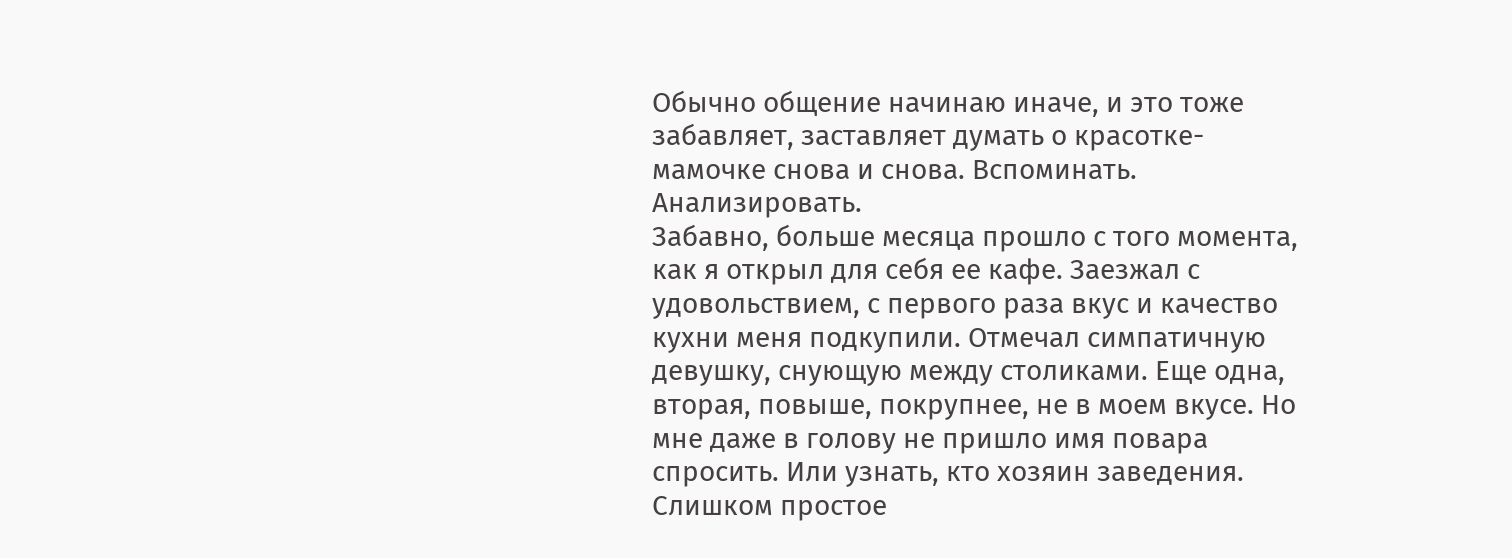Обычно общение начинаю иначе, и это тоже забавляет, заставляет думать о красотке-мамочке снова и снова. Вспоминать. Анализировать.
Забавно, больше месяца прошло с того момента, как я открыл для себя ее кафе. Заезжал с удовольствием, с первого раза вкус и качество кухни меня подкупили. Отмечал симпатичную девушку, снующую между столиками. Еще одна, вторая, повыше, покрупнее, не в моем вкусе. Но мне даже в голову не пришло имя повара спросить. Или узнать, кто хозяин заведения. Слишком простое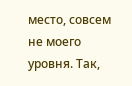место, совсем не моего уровня. Так,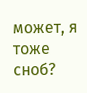может, я тоже сноб?